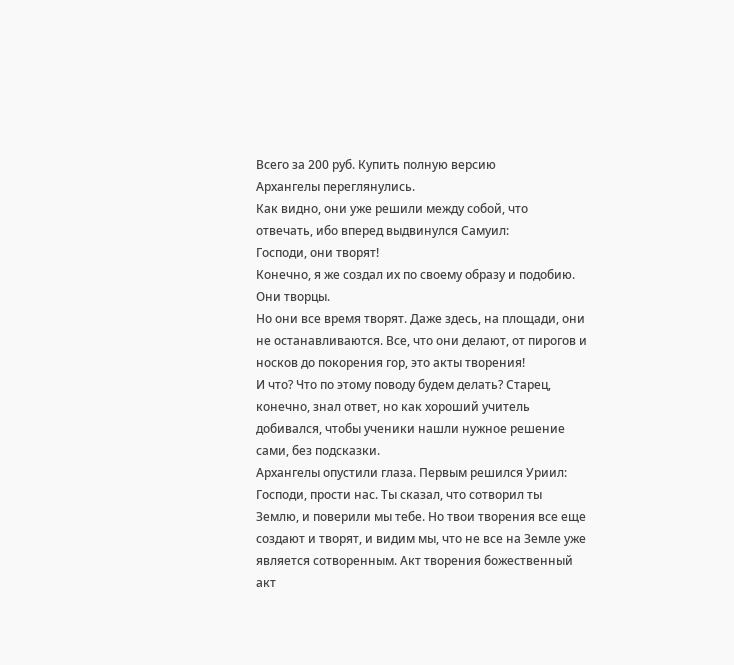Всего за 200 руб. Купить полную версию
Архангелы переглянулись.
Как видно, они уже решили между собой, что отвечать, ибо вперед выдвинулся Самуил:
Господи, они творят!
Конечно, я же создал их по своему образу и подобию. Они творцы.
Но они все время творят. Даже здесь, на площади, они не останавливаются. Все, что они делают, от пирогов и носков до покорения гор, это акты творения!
И что? Что по этому поводу будем делать? Старец, конечно, знал ответ, но как хороший учитель добивался, чтобы ученики нашли нужное решение сами, без подсказки.
Архангелы опустили глаза. Первым решился Уриил:
Господи, прости нас. Ты сказал, что сотворил ты Землю, и поверили мы тебе. Но твои творения все еще создают и творят, и видим мы, что не все на Земле уже является сотворенным. Акт творения божественный акт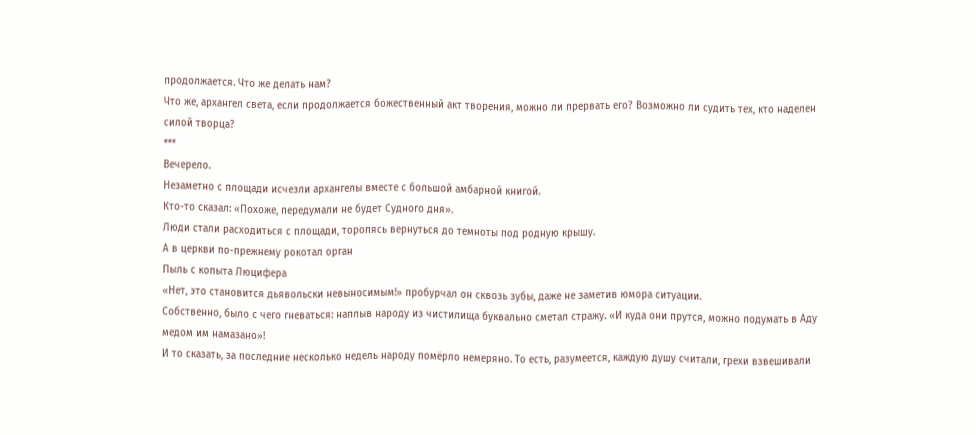продолжается. Что же делать нам?
Что же, архангел света, если продолжается божественный акт творения, можно ли прервать его? Возможно ли судить тех, кто наделен силой творца?
***
Вечерело.
Незаметно с площади исчезли архангелы вместе с большой амбарной книгой.
Кто-то сказал: «Похоже, передумали не будет Судного дня».
Люди стали расходиться с площади, торопясь вернуться до темноты под родную крышу.
А в церкви по-прежнему рокотал орган
Пыль с копыта Люцифера
«Нет, это становится дьявольски невыносимым!» пробурчал он сквозь зубы, даже не заметив юмора ситуации.
Собственно, было с чего гневаться: наплыв народу из чистилища буквально сметал стражу. «И куда они прутся, можно подумать в Аду медом им намазано»!
И то сказать, за последние несколько недель народу помёрло немеряно. То есть, разумеется, каждую душу считали, грехи взвешивали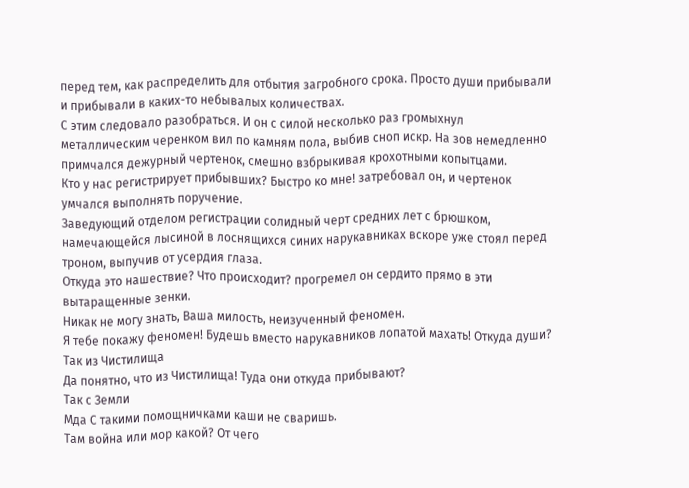перед тем, как распределить для отбытия загробного срока. Просто души прибывали и прибывали в каких-то небывалых количествах.
С этим следовало разобраться. И он с силой несколько раз громыхнул металлическим черенком вил по камням пола, выбив сноп искр. На зов немедленно примчался дежурный чертенок, смешно взбрыкивая крохотными копытцами.
Кто у нас регистрирует прибывших? Быстро ко мне! затребовал он, и чертенок умчался выполнять поручение.
Заведующий отделом регистрации солидный черт средних лет с брюшком, намечающейся лысиной в лоснящихся синих нарукавниках вскоре уже стоял перед троном, выпучив от усердия глаза.
Откуда это нашествие? Что происходит? прогремел он сердито прямо в эти вытаращенные зенки.
Никак не могу знать, Ваша милость, неизученный феномен.
Я тебе покажу феномен! Будешь вместо нарукавников лопатой махать! Откуда души?
Так из Чистилища
Да понятно, что из Чистилища! Туда они откуда прибывают?
Так с Земли
Мда С такими помощничками каши не сваришь.
Там война или мор какой? От чего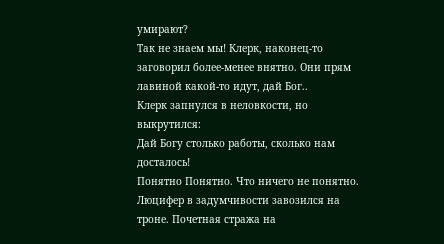умирают?
Так не знаем мы! Клерк, наконец-то заговорил более-менее внятно. Они прям лавиной какой-то идут, дай Бог..
Клерк запнулся в неловкости, но выкрутился:
Дай Богу столько работы, сколько нам досталось!
Понятно Понятно. Что ничего не понятно.
Люцифер в задумчивости завозился на троне. Почетная стража на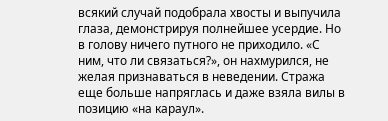всякий случай подобрала хвосты и выпучила глаза, демонстрируя полнейшее усердие. Но в голову ничего путного не приходило. «С ним, что ли связаться?», он нахмурился, не желая признаваться в неведении. Стража еще больше напряглась и даже взяла вилы в позицию «на караул».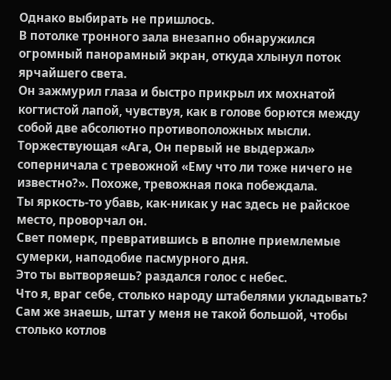Однако выбирать не пришлось.
В потолке тронного зала внезапно обнаружился огромный панорамный экран, откуда хлынул поток ярчайшего света.
Он зажмурил глаза и быстро прикрыл их мохнатой когтистой лапой, чувствуя, как в голове борются между собой две абсолютно противоположных мысли. Торжествующая «Ага, Он первый не выдержал» соперничала с тревожной «Ему что ли тоже ничего не известно?». Похоже, тревожная пока побеждала.
Ты яркость-то убавь, как-никак у нас здесь не райское место, проворчал он.
Свет померк, превратившись в вполне приемлемые сумерки, наподобие пасмурного дня.
Это ты вытворяешь? раздался голос с небес.
Что я, враг себе, столько народу штабелями укладывать? Сам же знаешь, штат у меня не такой большой, чтобы столько котлов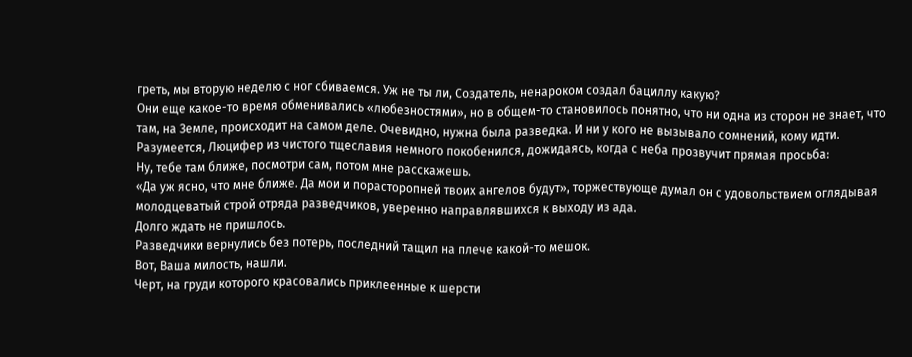греть, мы вторую неделю с ног сбиваемся. Уж не ты ли, Создатель, ненароком создал бациллу какую?
Они еще какое-то время обменивались «любезностями», но в общем-то становилось понятно, что ни одна из сторон не знает, что там, на Земле, происходит на самом деле. Очевидно, нужна была разведка. И ни у кого не вызывало сомнений, кому идти. Разумеется, Люцифер из чистого тщеславия немного покобенился, дожидаясь, когда с неба прозвучит прямая просьба:
Ну, тебе там ближе, посмотри сам, потом мне расскажешь.
«Да уж ясно, что мне ближе. Да мои и порасторопней твоих ангелов будут», торжествующе думал он с удовольствием оглядывая молодцеватый строй отряда разведчиков, уверенно направлявшихся к выходу из ада.
Долго ждать не пришлось.
Разведчики вернулись без потерь, последний тащил на плече какой-то мешок.
Вот, Ваша милость, нашли.
Черт, на груди которого красовались приклеенные к шерсти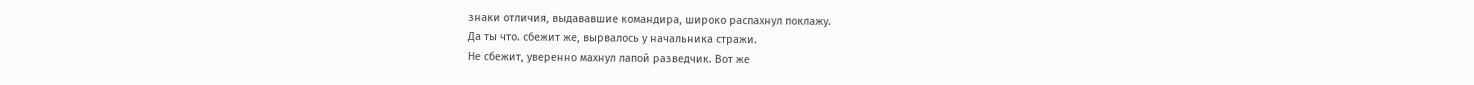знаки отличия, выдававшие командира, широко распахнул поклажу.
Да ты что. сбежит же, вырвалось у начальника стражи.
Не сбежит, уверенно махнул лапой разведчик. Вот же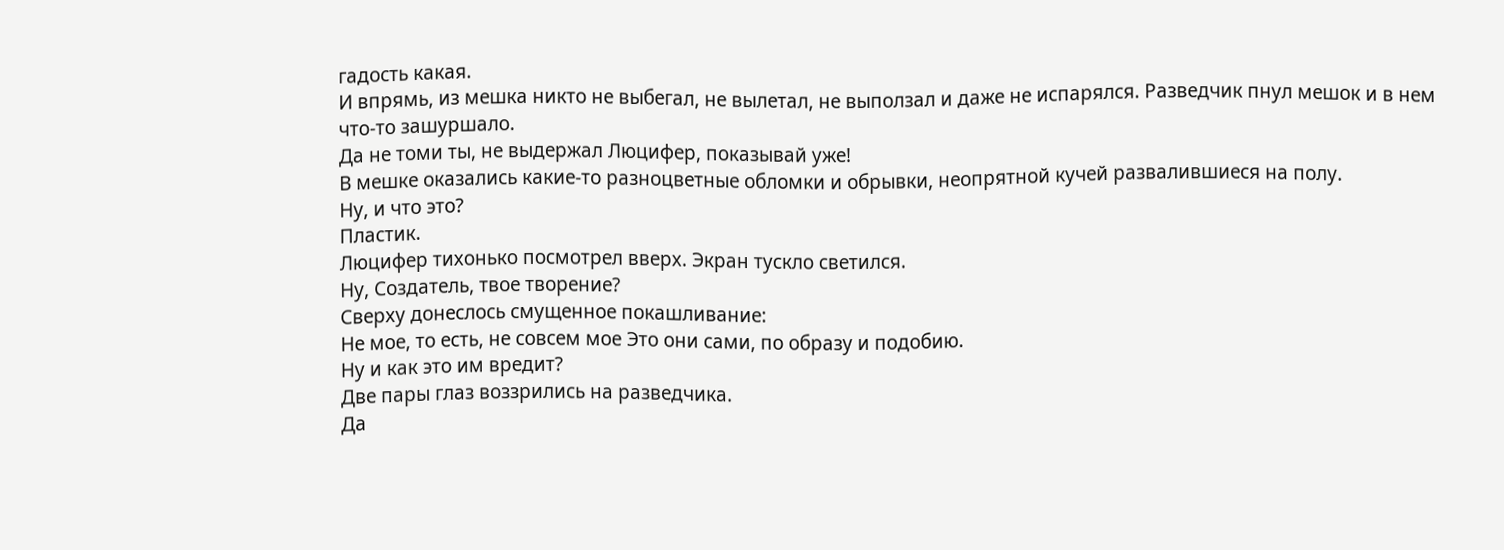гадость какая.
И впрямь, из мешка никто не выбегал, не вылетал, не выползал и даже не испарялся. Разведчик пнул мешок и в нем что-то зашуршало.
Да не томи ты, не выдержал Люцифер, показывай уже!
В мешке оказались какие-то разноцветные обломки и обрывки, неопрятной кучей развалившиеся на полу.
Ну, и что это?
Пластик.
Люцифер тихонько посмотрел вверх. Экран тускло светился.
Ну, Создатель, твое творение?
Сверху донеслось смущенное покашливание:
Не мое, то есть, не совсем мое Это они сами, по образу и подобию.
Ну и как это им вредит?
Две пары глаз воззрились на разведчика.
Да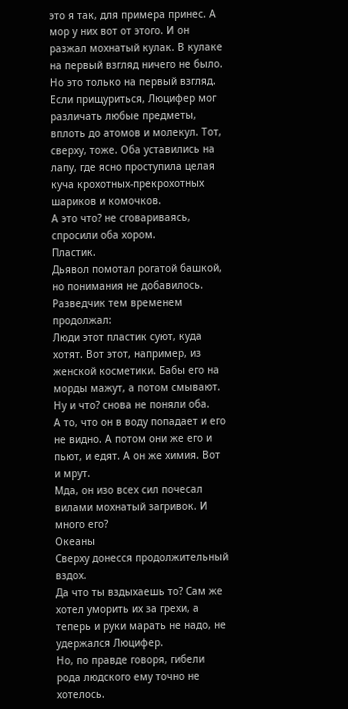это я так, для примера принес. А мор у них вот от этого. И он разжал мохнатый кулак. В кулаке на первый взгляд ничего не было. Но это только на первый взгляд. Если прищуриться, Люцифер мог различать любые предметы, вплоть до атомов и молекул. Тот, сверху, тоже. Оба уставились на лапу, где ясно проступила целая куча крохотных-прекрохотных шариков и комочков.
А это что? не сговариваясь, спросили оба хором.
Пластик.
Дьявол помотал рогатой башкой, но понимания не добавилось. Разведчик тем временем продолжал:
Люди этот пластик суют, куда хотят. Вот этот, например, из женской косметики. Бабы его на морды мажут, а потом смывают.
Ну и что? снова не поняли оба.
А то, что он в воду попадает и его не видно. А потом они же его и пьют, и едят. А он же химия. Вот и мрут.
Мда, он изо всех сил почесал вилами мохнатый загривок. И много его?
Океаны
Сверху донесся продолжительный вздох.
Да что ты вздыхаешь то? Сам же хотел уморить их за грехи, а теперь и руки марать не надо, не удержался Люцифер.
Но, по правде говоря, гибели рода людского ему точно не хотелось.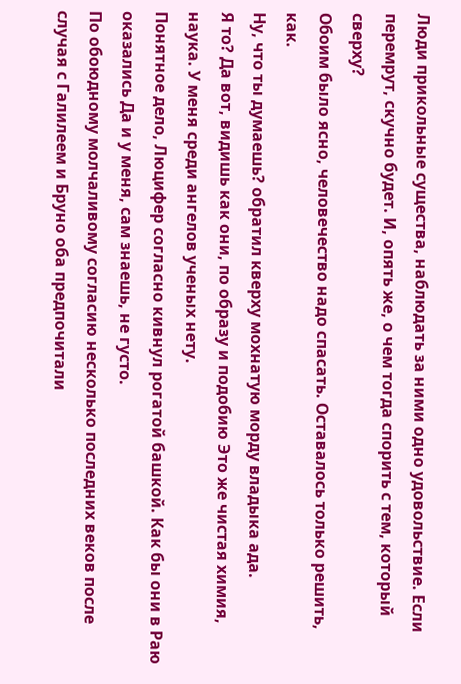Люди прикольные существа, наблюдать за ними одно удовольствие. Если перемрут, скучно будет. И, опять же, о чем тогда спорить с тем, который сверху?
Обоим было ясно, человечество надо спасать. Оставалось только решить, как.
Ну, что ты думаешь? обратил кверху мохнатую морду владыка ада.
Я то? Да вот, видишь как они, по образу и подобию Это же чистая химия, наука. У меня среди ангелов ученых нету.
Понятное дело, Люцифер согласно кивнул рогатой башкой. Как бы они в Раю оказались Да и у меня, сам знаешь, не густо.
По обоюдному молчаливому согласию несколько последних веков после случая с Галилеем и Бруно оба предпочитали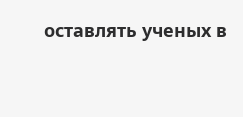оставлять ученых в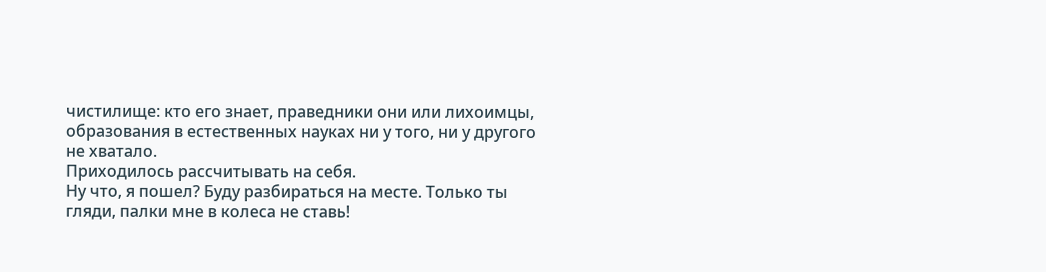чистилище: кто его знает, праведники они или лихоимцы, образования в естественных науках ни у того, ни у другого не хватало.
Приходилось рассчитывать на себя.
Ну что, я пошел? Буду разбираться на месте. Только ты гляди, палки мне в колеса не ставь!